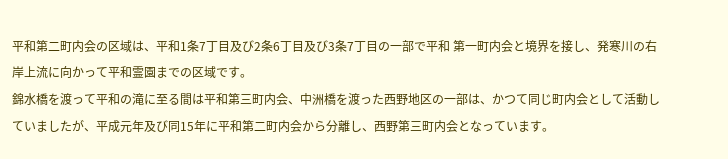平和第二町内会の区域は、平和1条7丁目及び2条6丁目及び3条7丁目の一部で平和 第一町内会と境界を接し、発寒川の右岸上流に向かって平和霊園までの区域です。
錦水橋を渡って平和の滝に至る間は平和第三町内会、中洲橋を渡った西野地区の一部は、かつて同じ町内会として活動していましたが、平成元年及び同15年に平和第二町内会から分離し、西野第三町内会となっています。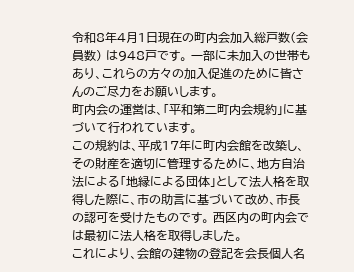令和8年4月1日現在の町内会加入総戸数(会員数) は948戸です。 一部に未加入の世帯もあり、これらの方々の加入促進のために皆さんのご尽力をお願いします。
町内会の運営は、「平和第二町内会規約」に基づいて行われています。
この規約は、平成17年に町内会館を改築し、その財産を適切に管理するために、地方自治法による「地縁による団体」として法人格を取得した際に、市の助言に基づいて改め、市長の認可を受けたものです。 西区内の町内会では最初に法人格を取得しました。
これにより、会館の建物の登記を会長個人名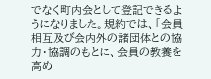でなく町内会として登記できるようになりました。規約では、「会員相互及び会内外の諸団体との協力・協調のもとに、会員の教養を高め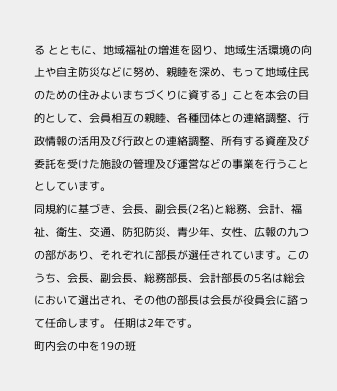る とともに、地域福祉の増進を図り、地域生活環境の向上や自主防災などに努め、親睦を深め、もって地域住民のための住みよいまちづくりに資する」ことを本会の目的として、会員相互の親睦、各種団体との連絡調整、行政情報の活用及び行政との連絡調整、所有する資産及び委託を受けた施設の管理及び運営などの事業を行うこととしています。
同規約に基づき、会長、副会長(2名)と総務、会計、福祉、衛生、交通、防犯防災、青少年、女性、広報の九つの部があり、それぞれに部長が選任されています。このうち、会長、副会長、総務部長、会計部長の5名は総会において選出され、その他の部長は会長が役員会に諮って任命します。 任期は2年です。
町内会の中を19の班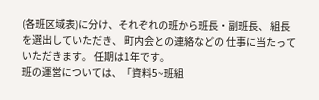(各班区域表)に分け、それぞれの班から班長・副班長、 組長を選出していただき、 町内会との連絡などの 仕事に当たっていただきます。 任期は1年です。
班の運営については、「資料5~班組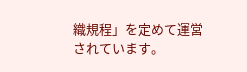織規程」を定めて運営されています。